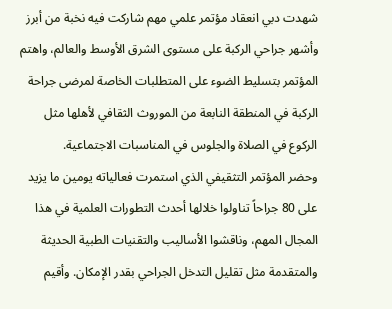شهدت دبي انعقاد مؤتمر علمي مهم شاركت فيه نخبة من أبرز وأشهر جراحي الركبة على مستوى الشرق الأوسط والعالم، واهتم المؤتمر بتسليط الضوء على المتطلبات الخاصة لمرضى جراحة الركبة في المنطقة النابعة من الموروث الثقافي لأهلها مثل الركوع في الصلاة والجلوس في المناسبات الاجتماعية.
وحضر المؤتمر التثقيفي الذي استمرت فعالياته يومين ما يزيد على 80 جراحاً تناولوا خلالها أحدث التطورات العلمية في هذا المجال المهم، وناقشوا الأساليب والتقنيات الطبية الحديثة والمتقدمة مثل تقليل التدخل الجراحي بقدر الإمكان. وأقيم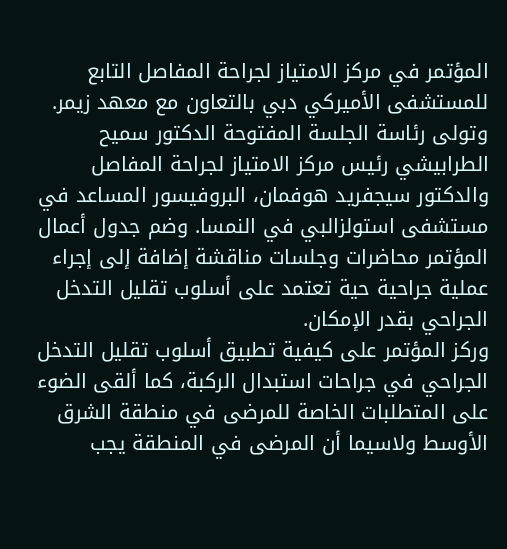المؤتمر في مركز الامتياز لجراحة المفاصل التابع للمستشفى الأميركي دبي بالتعاون مع معهد زيمر.
وتولى رئاسة الجلسة المفتوحة الدكتور سميح الطرابيشي رئيس مركز الامتياز لجراحة المفاصل والدكتور سيجفريد هوفمان، البروفيسور المساعد في مستشفى استولزالبي في النمسا. وضم جدول أعمال المؤتمر محاضرات وجلسات مناقشة إضافة إلى إجراء عملية جراحية حية تعتمد على أسلوب تقليل التدخل الجراحي بقدر الإمكان.
وركز المؤتمر على كيفية تطبيق أسلوب تقليل التدخل الجراحي في جراحات استبدال الركبة، كما ألقى الضوء على المتطلبات الخاصة للمرضى في منطقة الشرق الأوسط ولاسيما أن المرضى في المنطقة يجب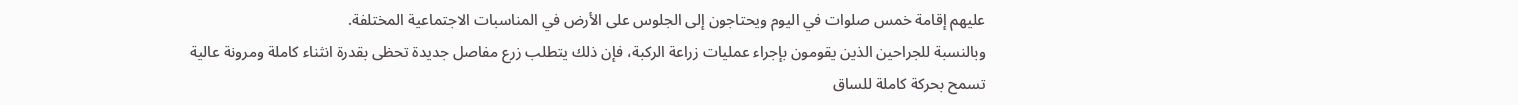عليهم إقامة خمس صلوات في اليوم ويحتاجون إلى الجلوس على الأرض في المناسبات الاجتماعية المختلفة.
وبالنسبة للجراحين الذين يقومون بإجراء عمليات زراعة الركبة، فإن ذلك يتطلب زرع مفاصل جديدة تحظى بقدرة انثناء كاملة ومرونة عالية تسمح بحركة كاملة للساق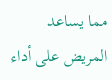مما يساعد المريض على أداء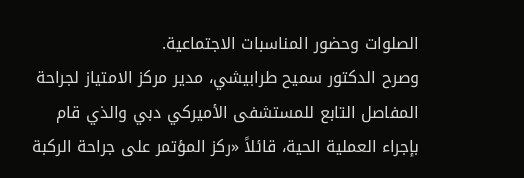الصلوات وحضور المناسبات الاجتماعية.
وصرح الدكتور سميح طرابيشي، مدير مركز الامتياز لجراحة المفاصل التابع للمستشفى الأميركي دبي والذي قام بإجراء العملية الحية، قائلاً «ركز المؤتمر على جراحة الركبة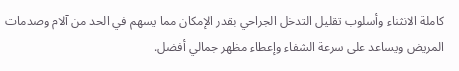كاملة الانثناء وأسلوب تقليل التدخل الجراحي بقدر الإمكان مما يسهم في الحد من آلام وصدمات المريض ويساعد على سرعة الشفاء وإعطاء مظهر جمالي أفضل.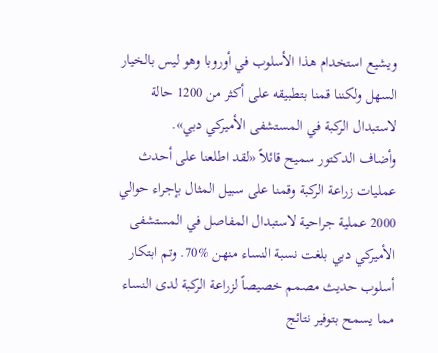ويشيع استخدام هذا الأسلوب في أوروبا وهو ليس بالخيار السهل ولكننا قمنا بتطبيقه على أكثر من 1200 حالة لاستبدال الركبة في المستشفى الأميركي دبي».
وأضاف الدكتور سميح قائلاً «لقد اطلعنا على أحدث عمليات زراعة الركبة وقمنا على سبيل المثال بإجراء حوالي 2000 عملية جراحية لاستبدال المفاصل في المستشفى الأميركي دبي بلغت نسبة النساء منهن %70. وتم ابتكار أسلوب حديث مصمم خصيصاً لزراعة الركبة لدى النساء مما يسمح بتوفير نتائج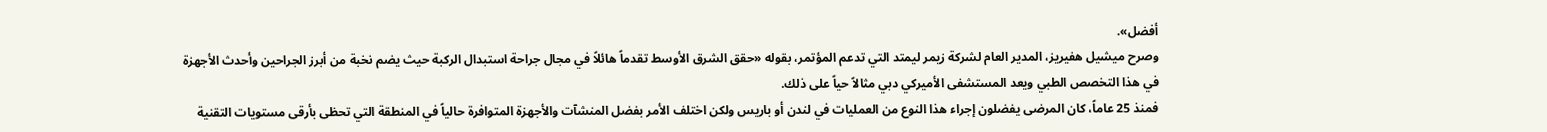أفضل».
وصرح ميشيل هفيريز، المدير العام لشركة زيمر ليمتد التي تدعم المؤتمر، بقوله «حقق الشرق الأوسط تقدماً هائلاً في مجال جراحة استبدال الركبة حيث يضم نخبة من أبرز الجراحين وأحدث الأجهزة في هذا التخصص الطبي ويعد المستشفى الأميركي دبي مثالاً حياً على ذلك.
فمنذ 25 عاماً، كان المرضى يفضلون إجراء هذا النوع من العمليات في لندن أو باريس ولكن اختلف الأمر بفضل المنشآت والأجهزة المتوافرة حالياً في المنطقة التي تحظى بأرقى مستويات التقنية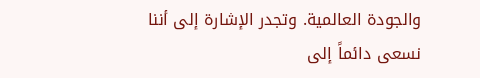والجودة العالمية. وتجدر الإشارة إلى أننا نسعى دائماً إلى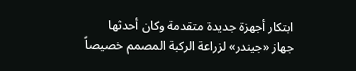ابتكار أجهزة جديدة متقدمة وكان أحدثها جهاز «جيندر» لزراعة الركبة المصمم خصيصاً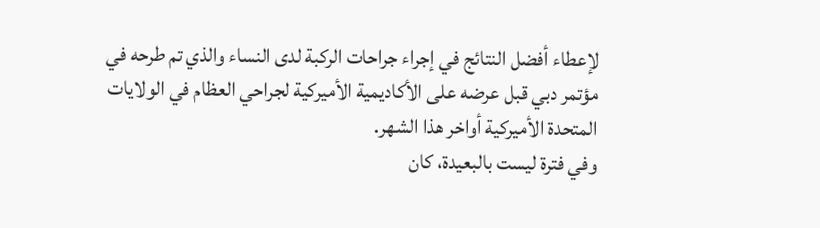لإعطاء أفضل النتائج في إجراء جراحات الركبة لدى النساء والذي تم طرحه في مؤتمر دبي قبل عرضه على الأكاديمية الأميركية لجراحي العظام في الولايات المتحدة الأميركية أواخر هذا الشهر.
وفي فترة ليست بالبعيدة، كان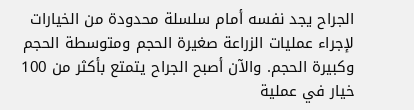الجراح يجد نفسه أمام سلسلة محدودة من الخيارات لإجراء عمليات الزراعة صغيرة الحجم ومتوسطة الحجم وكبيرة الحجم. والآن أصبح الجراح يتمتع بأكثر من 100 خيار في عملية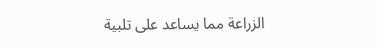الزراعة مما يساعد على تلبية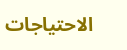الاحتياجات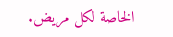الخاصة لكل مريض.